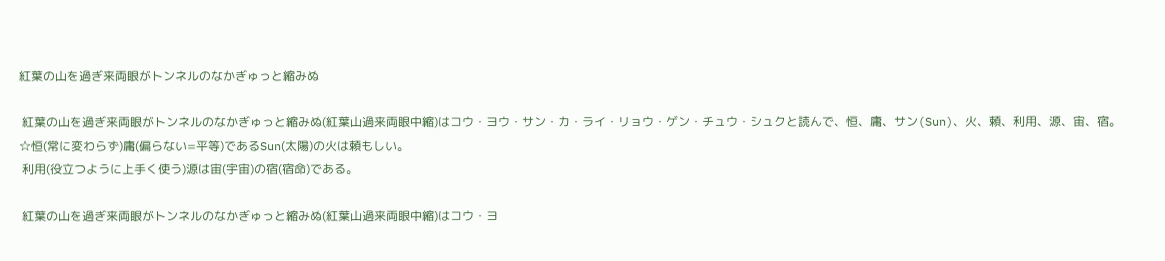紅葉の山を過ぎ来両眼がトンネルのなかぎゅっと縮みぬ

 紅葉の山を過ぎ来両眼がトンネルのなかぎゅっと縮みぬ(紅葉山過来両眼中縮)はコウ・ヨウ・サン・カ・ライ・リョウ・ゲン・チュウ・シュクと読んで、恒、庸、サン(Sun)、火、頼、利用、源、宙、宿。
☆恒(常に変わらず)庸(偏らない=平等)であるSun(太陽)の火は頼もしい。
 利用(役立つように上手く使う)源は宙(宇宙)の宿(宿命)である。

 紅葉の山を過ぎ来両眼がトンネルのなかぎゅっと縮みぬ(紅葉山過来両眼中縮)はコウ・ヨ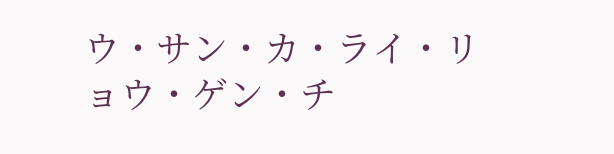ウ・サン・カ・ライ・リョウ・ゲン・チ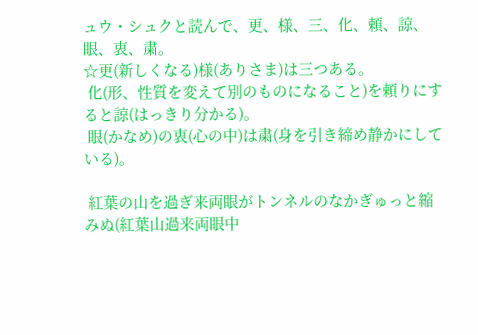ュウ・シュクと読んで、更、様、三、化、頼、諒、眼、衷、粛。
☆更(新しくなる)様(ありさま)は三つある。
 化(形、性質を変えて別のものになること)を頼りにすると諒(はっきり分かる)。
 眼(かなめ)の衷(心の中)は粛(身を引き締め静かにしている)。

 紅葉の山を過ぎ来両眼がトンネルのなかぎゅっと縮みぬ(紅葉山過来両眼中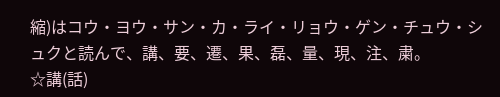縮)はコウ・ヨウ・サン・カ・ライ・リョウ・ゲン・チュウ・シュクと読んで、講、要、遷、果、磊、量、現、注、粛。
☆講(話)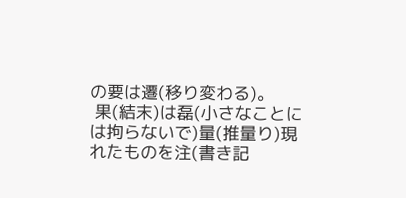の要は遷(移り変わる)。
 果(結末)は磊(小さなことには拘らないで)量(推量り)現れたものを注(書き記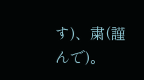す)、粛(謹んで)。